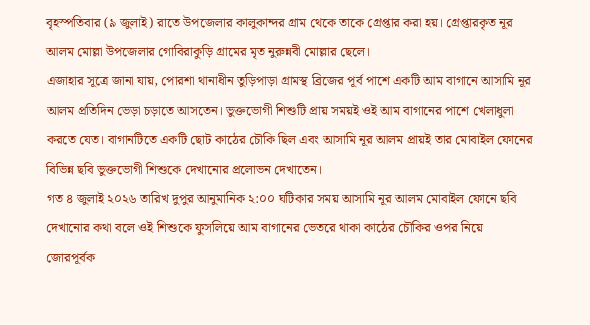বৃহস্পতিবার (৯ জুলাই) রাতে উপজেলার কালুকান্দর গ্রাম থেকে তাকে গ্রেপ্তার করা হয়। গ্রেপ্তারকৃত নূর আলম মোল্লা উপজেলার গোবিরাকুড়ি গ্রামের মৃত নুরুন্নবী মোল্লার ছেলে।
এজাহার সূত্রে জানা যায়, পোরশা থানাধীন তুড়িপাড়া গ্রামস্থ ব্রিজের পূর্ব পাশে একটি আম বাগানে আসামি নূর আলম প্রতিদিন ভেড়া চড়াতে আসতেন। ভুক্তভোগী শিশুটি প্রায় সময়ই ওই আম বাগানের পাশে খেলাধুলা করতে যেত। বাগানটিতে একটি ছোট কাঠের চৌকি ছিল এবং আসামি নূর আলম প্রায়ই তার মোবাইল ফোনের বিভিন্ন ছবি ভুক্তভোগী শিশুকে দেখানোর প্রলোভন দেখাতেন।
গত ৪ জুলাই ২০২৬ তারিখ দুপুর আনুমানিক ২:০০ ঘটিকার সময় আসামি নূর আলম মোবাইল ফোনে ছবি দেখানোর কথা বলে ওই শিশুকে ফুসলিয়ে আম বাগানের ভেতরে থাকা কাঠের চৌকির ওপর নিয়ে জোরপূর্বক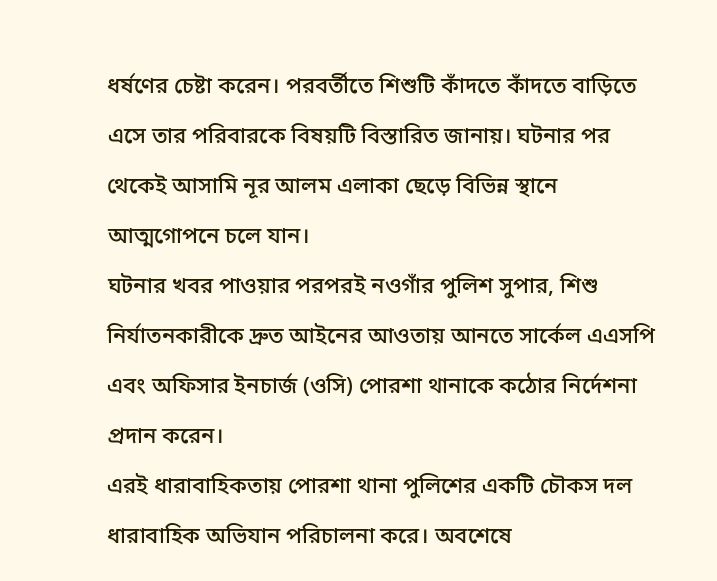ধর্ষণের চেষ্টা করেন। পরবর্তীতে শিশুটি কাঁদতে কাঁদতে বাড়িতে এসে তার পরিবারকে বিষয়টি বিস্তারিত জানায়। ঘটনার পর থেকেই আসামি নূর আলম এলাকা ছেড়ে বিভিন্ন স্থানে আত্মগোপনে চলে যান।
ঘটনার খবর পাওয়ার পরপরই নওগাঁর পুলিশ সুপার, শিশু নির্যাতনকারীকে দ্রুত আইনের আওতায় আনতে সার্কেল এএসপি এবং অফিসার ইনচার্জ (ওসি) পোরশা থানাকে কঠোর নির্দেশনা প্রদান করেন।
এরই ধারাবাহিকতায় পোরশা থানা পুলিশের একটি চৌকস দল ধারাবাহিক অভিযান পরিচালনা করে। অবশেষে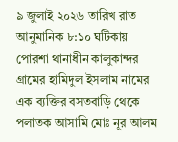৯ জুলাই ২০২৬ তারিখ রাত আনুমানিক ৮:১০ ঘটিকায় পোরশা থানাধীন কালুকান্দর গ্রামের হামিদুল ইসলাম নামের এক ব্যক্তির বসতবাড়ি থেকে পলাতক আসামি মোঃ নূর আলম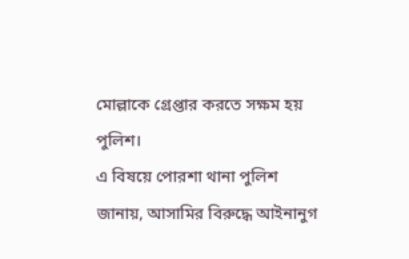মোল্লাকে গ্রেপ্তার করতে সক্ষম হয় পুলিশ।
এ বিষয়ে পোরশা থানা পুলিশ জানায়, আসামির বিরুদ্ধে আইনানুগ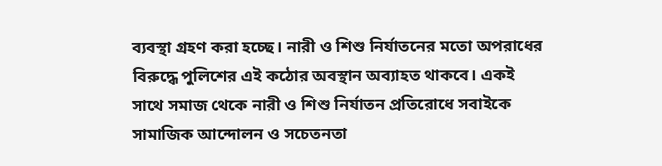ব্যবস্থা গ্রহণ করা হচ্ছে। নারী ও শিশু নির্যাতনের মতো অপরাধের বিরুদ্ধে পুলিশের এই কঠোর অবস্থান অব্যাহত থাকবে। একই সাথে সমাজ থেকে নারী ও শিশু নির্যাতন প্রতিরোধে সবাইকে সামাজিক আন্দোলন ও সচেতনতা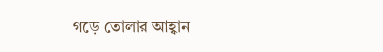গড়ে তোলার আহ্বান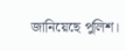জানিয়েছে পুলিশ।